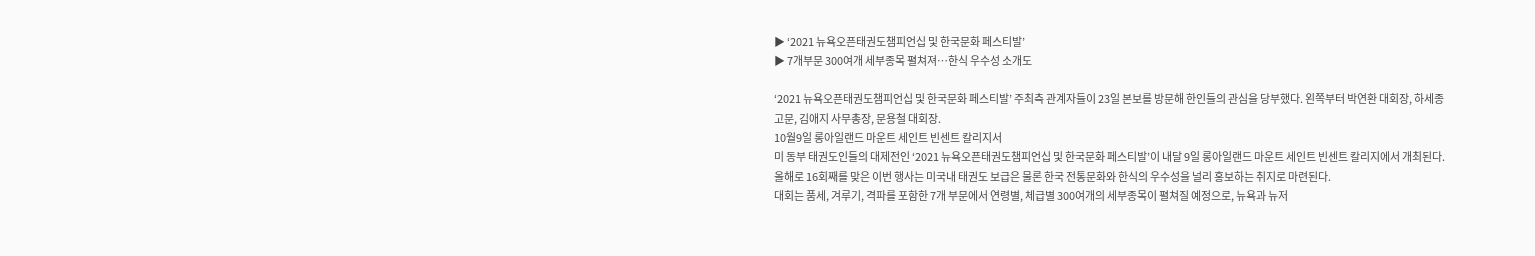▶ ‘2021 뉴욕오픈태권도챔피언십 및 한국문화 페스티발’
▶ 7개부문 300여개 세부종목 펼쳐져…한식 우수성 소개도

‘2021 뉴욕오픈태권도챔피언십 및 한국문화 페스티발’ 주최측 관계자들이 23일 본보를 방문해 한인들의 관심을 당부했다. 왼쪽부터 박연환 대회장, 하세종 고문, 김애지 사무총장, 문용철 대회장.
10월9일 롱아일랜드 마운트 세인트 빈센트 칼리지서
미 동부 태권도인들의 대제전인 ‘2021 뉴욕오픈태권도챔피언십 및 한국문화 페스티발’이 내달 9일 롱아일랜드 마운트 세인트 빈센트 칼리지에서 개최된다.
올해로 16회째를 맞은 이번 행사는 미국내 태권도 보급은 물론 한국 전통문화와 한식의 우수성을 널리 홍보하는 취지로 마련된다.
대회는 품세, 겨루기, 격파를 포함한 7개 부문에서 연령별, 체급별 300여개의 세부종목이 펼쳐질 예정으로, 뉴욕과 뉴저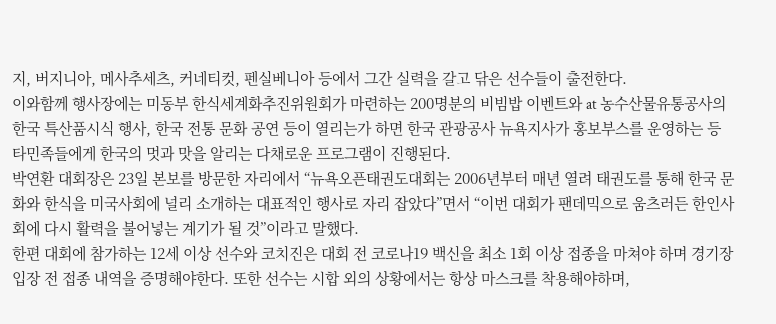지, 버지니아, 메사추세츠, 커네티컷, 펜실베니아 등에서 그간 실력을 갈고 닦은 선수들이 출전한다.
이와함께 행사장에는 미동부 한식세계화추진위원회가 마련하는 200명분의 비빔밥 이벤트와 at 농수산물유통공사의 한국 특산품시식 행사, 한국 전통 문화 공연 등이 열리는가 하면 한국 관광공사 뉴욕지사가 홍보부스를 운영하는 등 타민족들에게 한국의 멋과 맛을 알리는 다채로운 프로그램이 진행된다.
박연환 대회장은 23일 본보를 방문한 자리에서 “뉴욕오픈태권도대회는 2006년부터 매년 열려 태권도를 통해 한국 문화와 한식을 미국사회에 널리 소개하는 대표적인 행사로 자리 잡았다”면서 “이번 대회가 팬데믹으로 움츠러든 한인사회에 다시 활력을 불어넣는 계기가 될 것”이라고 말했다.
한편 대회에 참가하는 12세 이상 선수와 코치진은 대회 전 코로나19 백신을 최소 1회 이상 접종을 마쳐야 하며 경기장 입장 전 접종 내역을 증명해야한다. 또한 선수는 시합 외의 상황에서는 항상 마스크를 착용해야하며,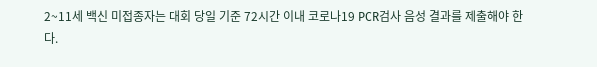2~11세 백신 미접종자는 대회 당일 기준 72시간 이내 코로나19 PCR검사 음성 결과를 제출해야 한다.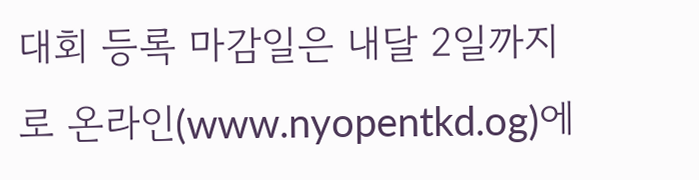대회 등록 마감일은 내달 2일까지로 온라인(www.nyopentkd.og)에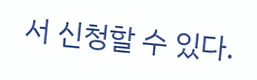서 신청할 수 있다.